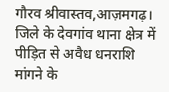गौरव श्रीवास्तव,आज़मगढ़। जिले के देवगांव थाना क्षेत्र में पीड़ित से अवैध धनराशि मांगने के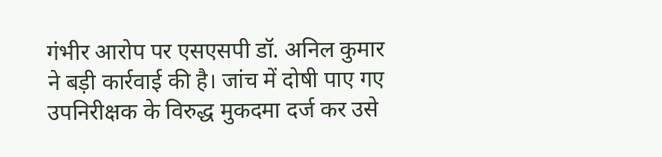गंभीर आरोप पर एसएसपी डॉ. अनिल कुमार ने बड़ी कार्रवाई की है। जांच में दोषी पाए गए उपनिरीक्षक के विरुद्ध मुकदमा दर्ज कर उसे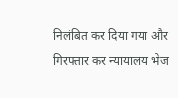निलंबित कर दिया गया और गिरफ्तार कर न्यायालय भेज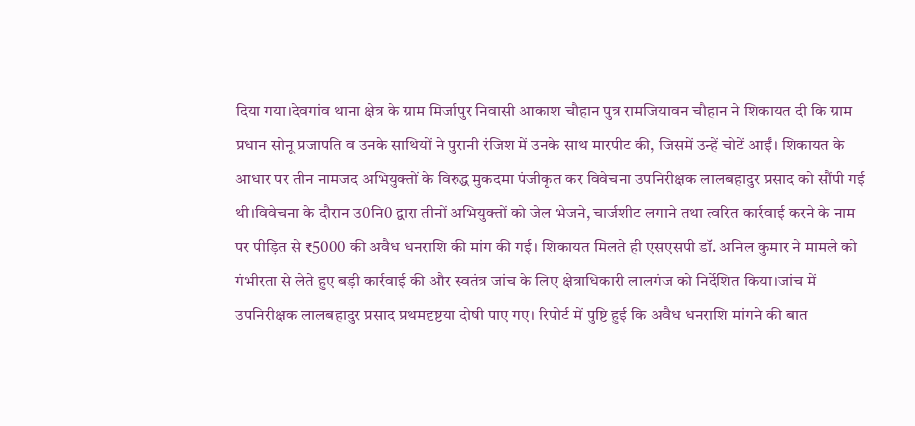दिया गया।देवगांव थाना क्षेत्र के ग्राम मिर्जापुर निवासी आकाश चौहान पुत्र रामजियावन चौहान ने शिकायत दी कि ग्राम प्रधान सोनू प्रजापति व उनके साथियों ने पुरानी रंजिश में उनके साथ मारपीट की, जिसमें उन्हें चोटें आईं। शिकायत के आधार पर तीन नामजद अभियुक्तों के विरुद्ध मुकदमा पंजीकृत कर विवेचना उपनिरीक्षक लालबहादुर प्रसाद को सौंपी गई थी।विवेचना के दौरान उ0नि0 द्वारा तीनों अभियुक्तों को जेल भेजने, चार्जशीट लगाने तथा त्वरित कार्रवाई करने के नाम पर पीड़ित से ₹5000 की अवैध धनराशि की मांग की गई। शिकायत मिलते ही एसएसपी डॉ. अनिल कुमार ने मामले को गंभीरता से लेते हुए बड़ी कार्रवाई की और स्वतंत्र जांच के लिए क्षेत्राधिकारी लालगंज को निर्देशित किया।जांच में उपनिरीक्षक लालबहादुर प्रसाद प्रथमदृष्टया दोषी पाए गए। रिपोर्ट में पुष्टि हुई कि अवैध धनराशि मांगने की बात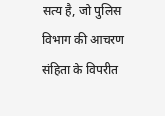सत्य है, जो पुलिस विभाग की आचरण संहिता के विपरीत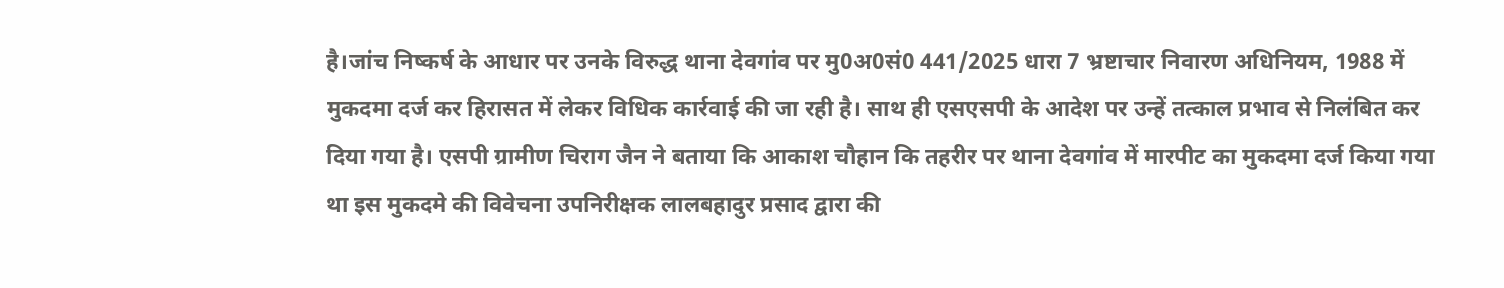है।जांच निष्कर्ष के आधार पर उनके विरुद्ध थाना देवगांव पर मु0अ0सं0 441/2025 धारा 7 भ्रष्टाचार निवारण अधिनियम, 1988 में मुकदमा दर्ज कर हिरासत में लेकर विधिक कार्रवाई की जा रही है। साथ ही एसएसपी के आदेश पर उन्हें तत्काल प्रभाव से निलंबित कर दिया गया है। एसपी ग्रामीण चिराग जैन ने बताया कि आकाश चौहान कि तहरीर पर थाना देवगांव में मारपीट का मुकदमा दर्ज किया गया था इस मुकदमे की विवेचना उपनिरीक्षक लालबहादुर प्रसाद द्वारा की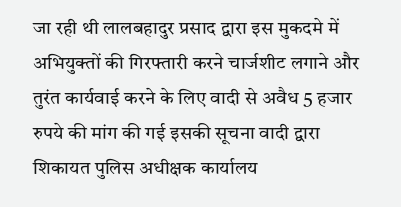जा रही थी लालबहादुर प्रसाद द्वारा इस मुकदमे में अभियुक्तों की गिरफ्तारी करने चार्जशीट लगाने और तुरंत कार्यवाई करने के लिए वादी से अवैध 5 हजार रुपये की मांग की गई इसकी सूचना वादी द्वारा शिकायत पुलिस अधीक्षक कार्यालय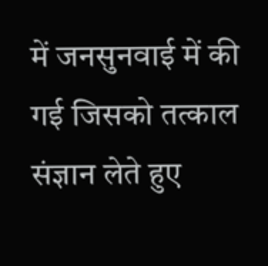में जनसुनवाई में की गई जिसको तत्काल संज्ञान लेते हुए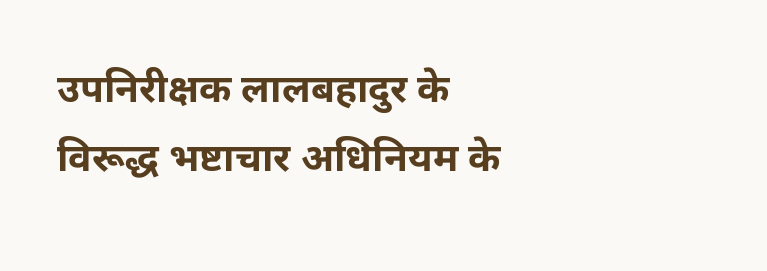उपनिरीक्षक लालबहादुर के विरूद्ध भष्टाचार अधिनियम के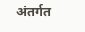अंतर्गत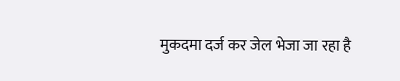मुकदमा दर्ज कर जेल भेजा जा रहा है